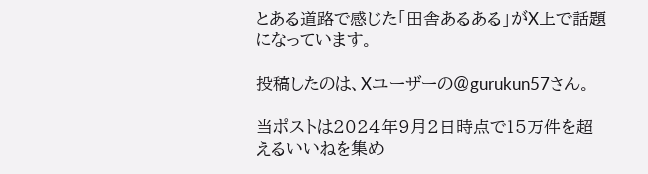とある道路で感じた「田舎あるある」がX上で話題になっています。

投稿したのは、Xユーザーの@gurukun57さん。

当ポストは2024年9月2日時点で15万件を超えるいいねを集め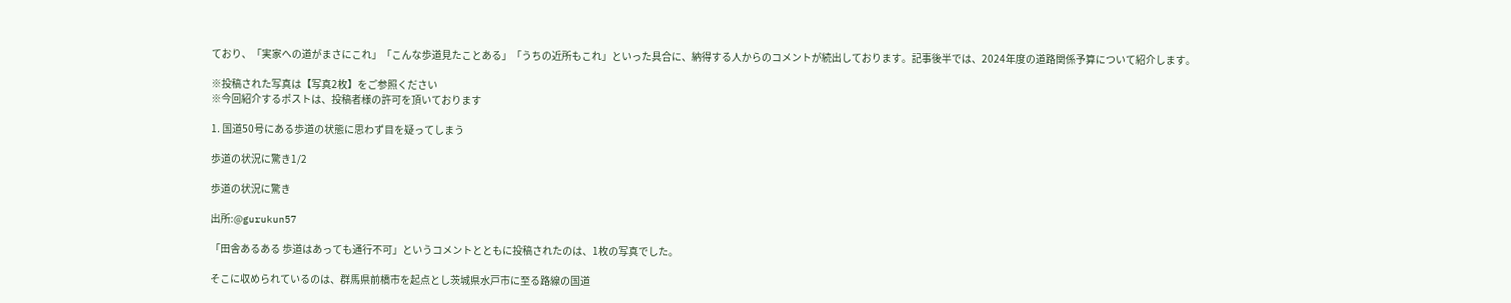ており、「実家への道がまさにこれ」「こんな歩道見たことある」「うちの近所もこれ」といった具合に、納得する人からのコメントが続出しております。記事後半では、2024年度の道路関係予算について紹介します。

※投稿された写真は【写真2枚】をご参照ください
※今回紹介するポストは、投稿者様の許可を頂いております

1. 国道50号にある歩道の状態に思わず目を疑ってしまう

歩道の状況に驚き1/2

歩道の状況に驚き

出所:@gurukun57

「田舎あるある 歩道はあっても通行不可」というコメントとともに投稿されたのは、1枚の写真でした。

そこに収められているのは、群馬県前橋市を起点とし茨城県水戸市に至る路線の国道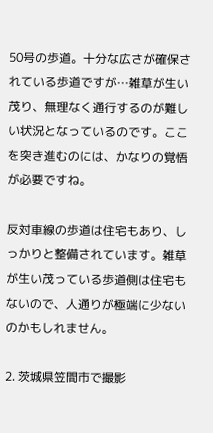50号の歩道。十分な広さが確保されている歩道ですが…雑草が生い茂り、無理なく通行するのが難しい状況となっているのです。ここを突き進むのには、かなりの覚悟が必要ですね。

反対車線の歩道は住宅もあり、しっかりと整備されています。雑草が生い茂っている歩道側は住宅もないので、人通りが極端に少ないのかもしれません。

2. 茨城県笠間市で撮影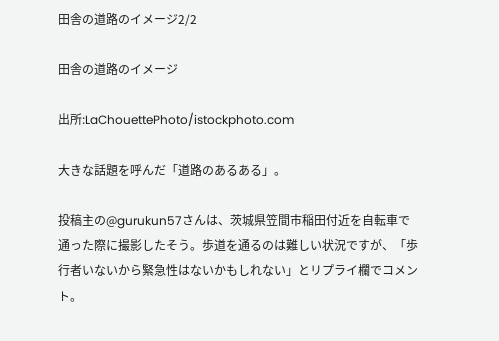田舎の道路のイメージ2/2

田舎の道路のイメージ

出所:LaChouettePhoto/istockphoto.com

大きな話題を呼んだ「道路のあるある」。

投稿主の@gurukun57さんは、茨城県笠間市稲田付近を自転車で通った際に撮影したそう。歩道を通るのは難しい状況ですが、「歩行者いないから緊急性はないかもしれない」とリプライ欄でコメント。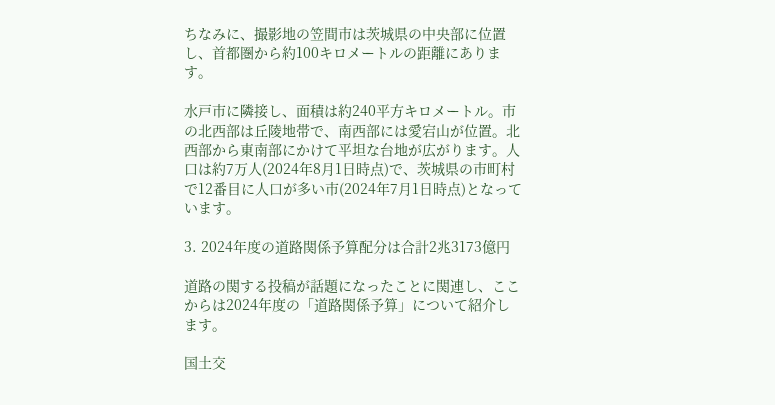ちなみに、撮影地の笠間市は茨城県の中央部に位置し、首都圏から約100キロメートルの距離にあります。

水戸市に隣接し、面積は約240平方キロメートル。市の北西部は丘陵地帯で、南西部には愛宕山が位置。北西部から東南部にかけて平坦な台地が広がります。人口は約7万人(2024年8月1日時点)で、茨城県の市町村で12番目に人口が多い市(2024年7月1日時点)となっています。

3. 2024年度の道路関係予算配分は合計2兆3173億円

道路の関する投稿が話題になったことに関連し、ここからは2024年度の「道路関係予算」について紹介します。

国土交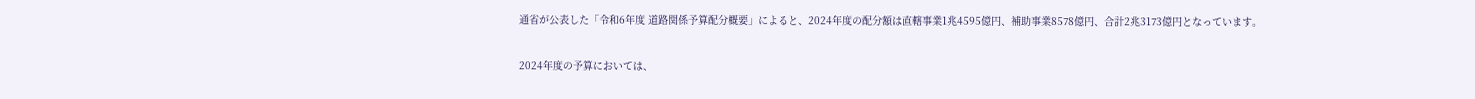通省が公表した「令和6年度 道路関係予算配分概要」によると、2024年度の配分額は直轄事業1兆4595億円、補助事業8578億円、合計2兆3173億円となっています。

2024年度の予算においては、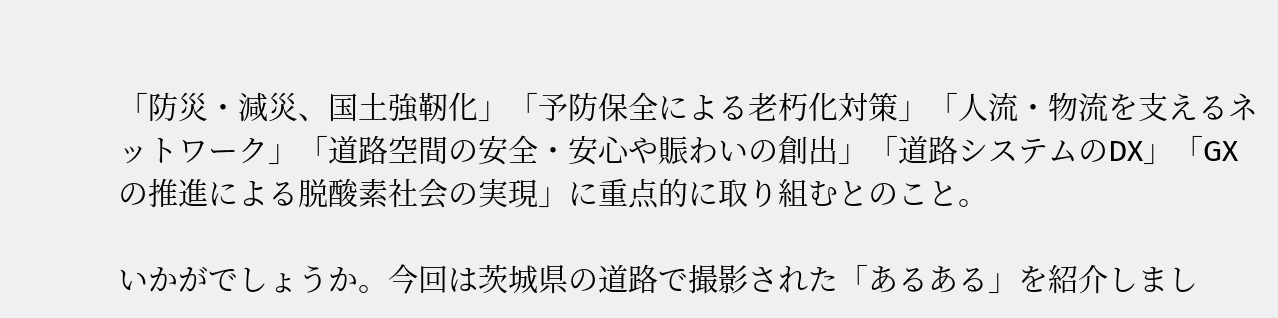「防災・減災、国土強靭化」「予防保全による老朽化対策」「人流・物流を支えるネットワーク」「道路空間の安全・安心や賑わいの創出」「道路システムのDX」「GXの推進による脱酸素社会の実現」に重点的に取り組むとのこと。

いかがでしょうか。今回は茨城県の道路で撮影された「あるある」を紹介しまし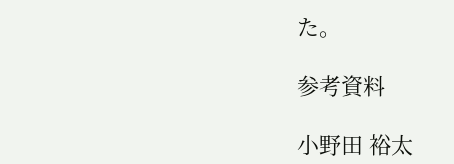た。

参考資料

小野田 裕太